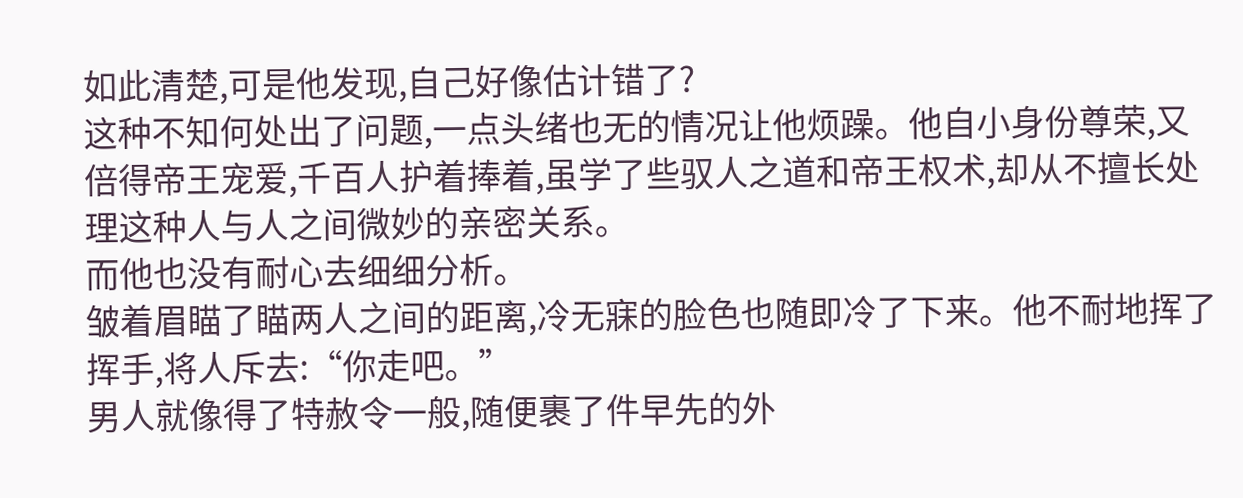如此清楚,可是他发现,自己好像估计错了?
这种不知何处出了问题,一点头绪也无的情况让他烦躁。他自小身份尊荣,又倍得帝王宠爱,千百人护着捧着,虽学了些驭人之道和帝王权术,却从不擅长处理这种人与人之间微妙的亲密关系。
而他也没有耐心去细细分析。
皱着眉瞄了瞄两人之间的距离,冷无寐的脸色也随即冷了下来。他不耐地挥了挥手,将人斥去:“你走吧。”
男人就像得了特赦令一般,随便裹了件早先的外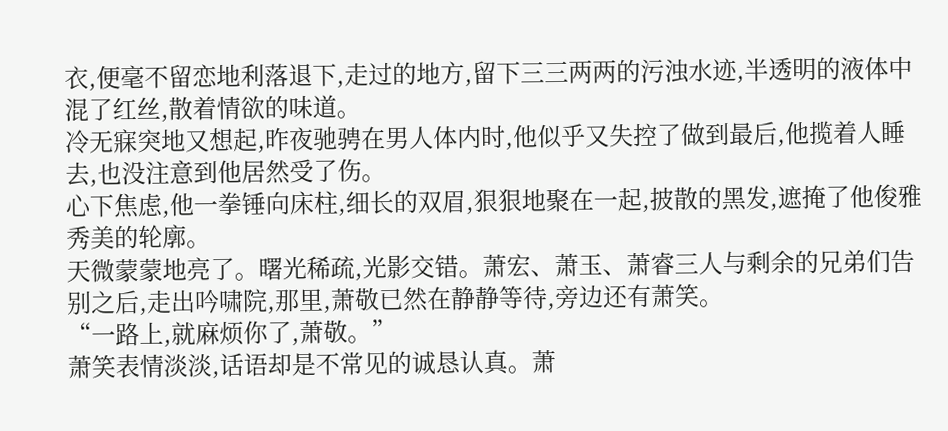衣,便毫不留恋地利落退下,走过的地方,留下三三两两的污浊水迹,半透明的液体中混了红丝,散着情欲的味道。
冷无寐突地又想起,昨夜驰骋在男人体内时,他似乎又失控了做到最后,他揽着人睡去,也没注意到他居然受了伤。
心下焦虑,他一拳锤向床柱,细长的双眉,狠狠地聚在一起,披散的黑发,遮掩了他俊雅秀美的轮廓。
天微蒙蒙地亮了。曙光稀疏,光影交错。萧宏、萧玉、萧睿三人与剩余的兄弟们告别之后,走出吟啸院,那里,萧敬已然在静静等待,旁边还有萧笑。
“一路上,就麻烦你了,萧敬。”
萧笑表情淡淡,话语却是不常见的诚恳认真。萧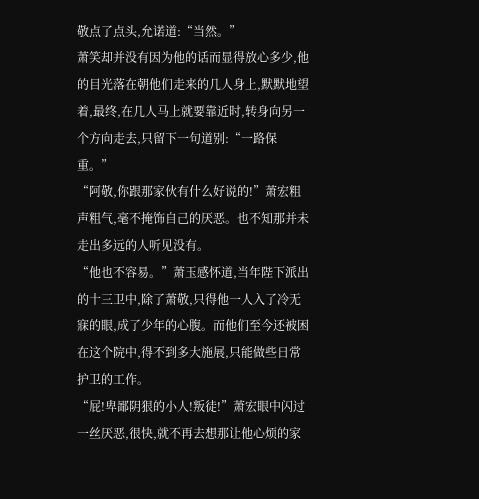敬点了点头,允诺道:“当然。”
萧笑却并没有因为他的话而显得放心多少,他的目光落在朝他们走来的几人身上,默默地望着,最终,在几人马上就要靠近时,转身向另一个方向走去,只留下一句道别:“一路保重。”
“阿敬,你跟那家伙有什么好说的!”萧宏粗声粗气,毫不掩饰自己的厌恶。也不知那并未走出多远的人听见没有。
“他也不容易。”萧玉感怀道,当年陛下派出的十三卫中,除了萧敬,只得他一人入了冷无寐的眼,成了少年的心腹。而他们至今还被困在这个院中,得不到多大施展,只能做些日常护卫的工作。
“屁!卑鄙阴狠的小人!叛徒!”萧宏眼中闪过一丝厌恶,很快,就不再去想那让他心烦的家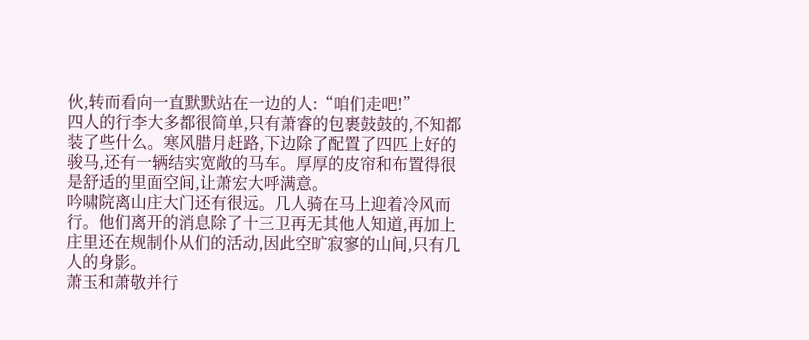伙,转而看向一直默默站在一边的人:“咱们走吧!”
四人的行李大多都很简单,只有萧睿的包裹鼓鼓的,不知都装了些什么。寒风腊月赶路,下边除了配置了四匹上好的骏马,还有一辆结实宽敞的马车。厚厚的皮帘和布置得很是舒适的里面空间,让萧宏大呼满意。
吟啸院离山庄大门还有很远。几人骑在马上迎着冷风而行。他们离开的消息除了十三卫再无其他人知道,再加上庄里还在规制仆从们的活动,因此空旷寂寥的山间,只有几人的身影。
萧玉和萧敬并行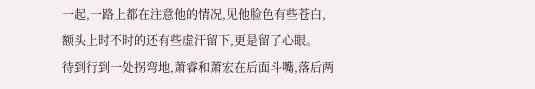一起,一路上都在注意他的情况,见他脸色有些苍白,额头上时不时的还有些虚汗留下,更是留了心眼。
待到行到一处拐弯地,萧睿和萧宏在后面斗嘴,落后两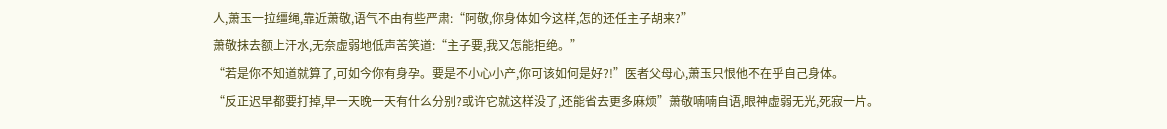人,萧玉一拉缰绳,靠近萧敬,语气不由有些严肃:“阿敬,你身体如今这样,怎的还任主子胡来?”
萧敬抹去额上汗水,无奈虚弱地低声苦笑道:“主子要,我又怎能拒绝。”
“若是你不知道就算了,可如今你有身孕。要是不小心小产,你可该如何是好?!”医者父母心,萧玉只恨他不在乎自己身体。
“反正迟早都要打掉,早一天晚一天有什么分别?或许它就这样没了,还能省去更多麻烦”萧敬喃喃自语,眼神虚弱无光,死寂一片。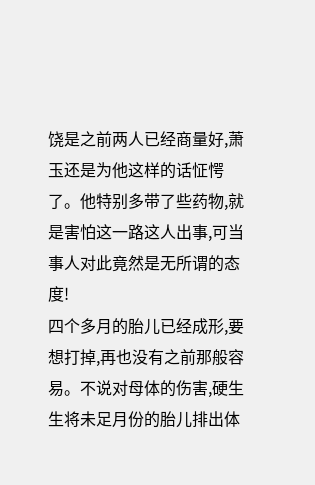饶是之前两人已经商量好,萧玉还是为他这样的话怔愕了。他特别多带了些药物,就是害怕这一路这人出事,可当事人对此竟然是无所谓的态度!
四个多月的胎儿已经成形,要想打掉,再也没有之前那般容易。不说对母体的伤害,硬生生将未足月份的胎儿排出体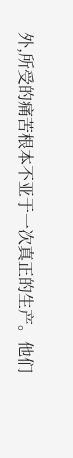外,所受的痛苦根本不亚于一次真正的生产。他们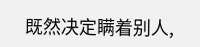既然决定瞒着别人,